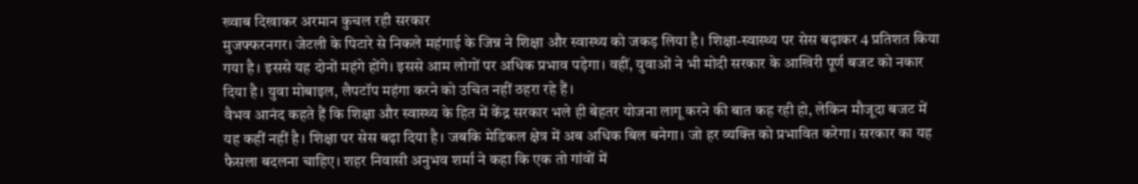ख्वाब दिखाकर अरमान कुचल रही सरकार
मुजफ्फरनगर। जेटली के पिटारे से निकले महंगाई के जिन्न ने शिक्षा और स्वास्थ्य को जकड़ लिया है। शिक्षा-स्वास्थ्य पर सेस बढ़ाकर 4 प्रतिशत किया गया है। इससे यह दोनों महंगे होंगे। इससे आम लोगों पर अधिक प्रभाव पड़ेगा। वहीं, युवाओं ने भी मोदी सरकार के आखिरी पूर्ण बजट को नकार दिया है। युवा मोबाइल, लैपटॉप महंगा करने को उचित नहीं ठहरा रहे हैं।
वैभव आनंद कहते हैं कि शिक्षा और स्वास्थ्य के हित में केंद्र सरकार भले ही बेहतर योजना लागू करने की बात कह रही हो, लेकिन मौजूदा बजट में यह कहीं नहीं है। शिक्षा पर सेस बढ़ा दिया है। जबकि मेडिकल क्षेत्र में अब अधिक बिल बनेगा। जो हर व्यक्ति को प्रभावित करेगा। सरकार का यह फैसला बदलना चाहिए। शहर निवासी अनुभव शर्मा ने कहा कि एक तो गांवों में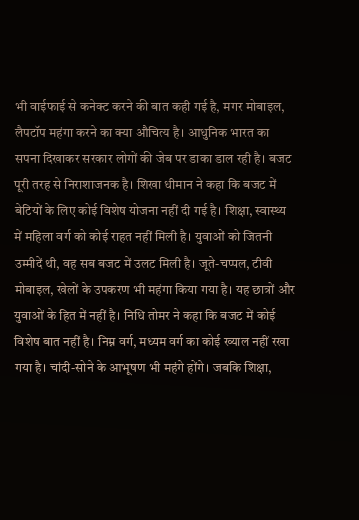भी वाईफाई से कनेक्ट करने की बात कही गई है, मगर मोबाइल, लैपटॉप महंगा करने का क्या औचित्य है। आधुनिक भारत का सपना दिखाकर सरकार लोगों की जेब पर डाका डाल रही है। बजट पूरी तरह से निराशाजनक है। शिखा धीमान ने कहा कि बजट में बेटियों के लिए कोई विशेष योजना नहीं दी गई है। शिक्षा, स्वास्थ्य में महिला वर्ग को कोई राहत नहीं मिली है। युवाओं को जितनी उम्मीदें थी, वह सब बजट में उलट मिली है। जूते-चप्पल, टीवी मोबाइल, खेलों के उपकरण भी महंगा किया गया है। यह छात्रों और युवाओं के हित में नहीं है। निधि तोमर ने कहा कि बजट में कोई विशेष बात नहीं है। निम्न वर्ग, मध्यम वर्ग का कोई ख्याल नहीं रखा गया है। चांदी-सोने के आभूषण भी महंगे होंगे। जबकि शिक्षा,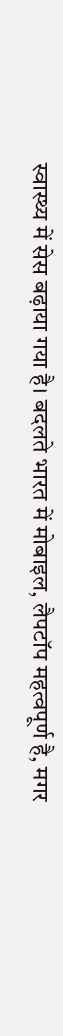स्वास्थ्य में सेस बढ़ाया गया है। बदलते भारत में मोबाइल, लैपटॉप महत्वपूर्ण है, मगर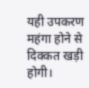यही उपकरण महंगा होने से दिक्कत खड़ी होगी।